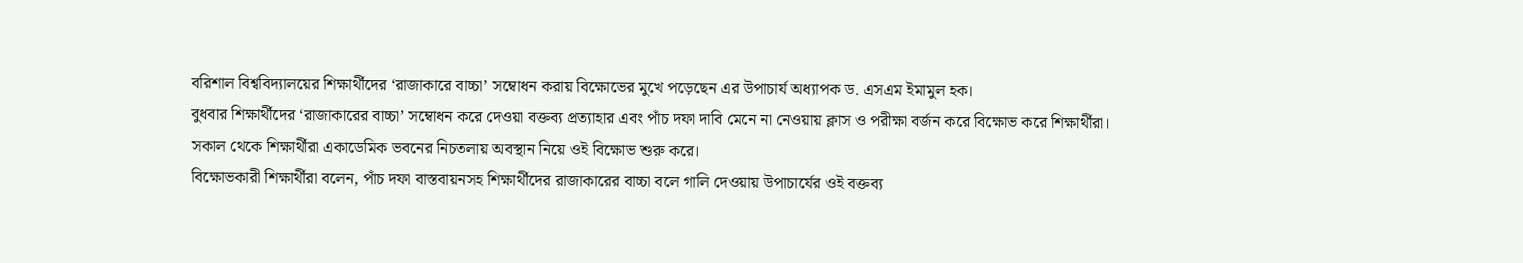বরিশাল বিশ্ববিদ্যালয়ের শিক্ষার্থীদের ‘রাজাকারে বাচ্চা’ সম্বোধন করায় বিক্ষোভের মুখে পড়েছেন এর উপাচার্য অধ্যাপক ড. এসএম ইমামুল হক।
বুধবার শিক্ষার্থীদের ‘রাজাকারের বাচ্চা’ সম্বোধন করে দেওয়া বক্তব্য প্রত্যাহার এবং পাঁচ দফা দাবি মেনে না নেওয়ায় ক্লাস ও পরীক্ষা বর্জন করে বিক্ষোভ করে শিক্ষার্থীরা।
সকাল থেকে শিক্ষার্থীরা একাডেমিক ভবনের নিচতলায় অবস্থান নিয়ে ওই বিক্ষোভ শুরু করে।
বিক্ষোভকারী শিক্ষার্থীরা বলেন, পাঁচ দফা বাস্তবায়নসহ শিক্ষার্থীদের রাজাকারের বাচ্চা বলে গালি দেওয়ায় উপাচার্যের ওই বক্তব্য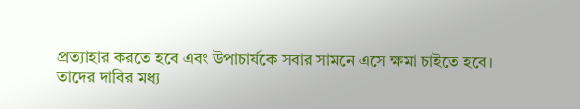প্রত্যাহার করতে হবে এবং উপাচার্যকে সবার সামনে এসে ক্ষমা চাইতে হবে।
তাদের দাবির মধ্য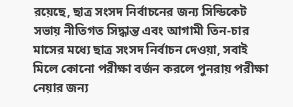রয়েছে, ছাত্র সংসদ নির্বাচনের জন্য সিন্ডিকেট সভায় নীতিগত সিদ্ধান্ত এবং আগামী তিন-চার মাসের মধ্যে ছাত্র সংসদ নির্বাচন দেওয়া, সবাই মিলে কোনো পরীক্ষা বর্জন করলে পুনরায় পরীক্ষা নেয়ার জন্য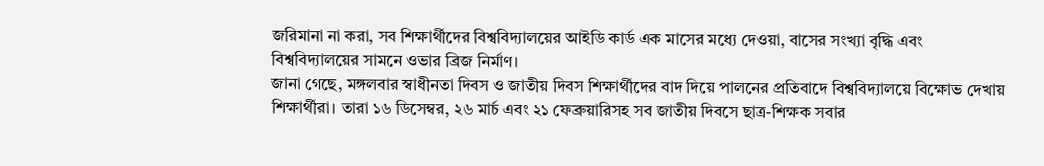জরিমানা না করা, সব শিক্ষার্থীদের বিশ্ববিদ্যালয়ের আইডি কার্ড এক মাসের মধ্যে দেওয়া, বাসের সংখ্যা বৃদ্ধি এবং বিশ্ববিদ্যালয়ের সামনে ওভার ব্রিজ নির্মাণ।
জানা গেছে, মঙ্গলবার স্বাধীনতা দিবস ও জাতীয় দিবস শিক্ষার্থীদের বাদ দিয়ে পালনের প্রতিবাদে বিশ্ববিদ্যালয়ে বিক্ষোভ দেখায় শিক্ষার্থীরা। তারা ১৬ ডিসেম্বর, ২৬ মার্চ এবং ২১ ফেব্রুয়ারিসহ সব জাতীয় দিবসে ছাত্র-শিক্ষক সবার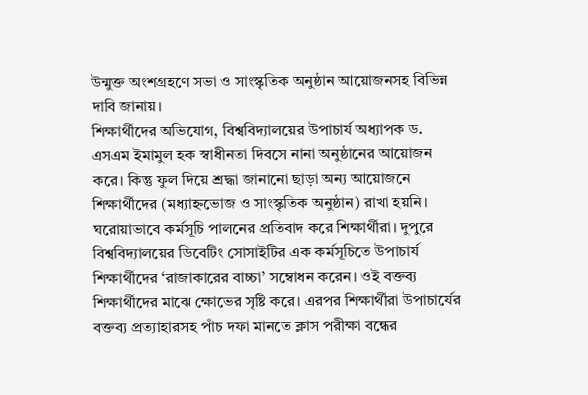উন্মুক্ত অংশগ্রহণে সভা ও সাংস্কৃতিক অনুষ্ঠান আয়োজনসহ বিভিন্ন দাবি জানায়।
শিক্ষার্থীদের অভিযোগ, বিশ্ববিদ্যালয়ের উপাচার্য অধ্যাপক ড. এসএম ইমামুল হক স্বাধীনতা দিবসে নানা অনুষ্ঠানের আয়োজন করে। কিন্তু ফুল দিয়ে শ্রদ্ধা জানানো ছাড়া অন্য আয়োজনে শিক্ষার্থীদের (মধ্যাহ্নভোজ ও সাংস্কৃতিক অনুষ্ঠান) রাখা হয়নি। ঘরোয়াভাবে কর্মসূচি পালনের প্রতিবাদ করে শিক্ষার্থীরা। দুপুরে বিশ্ববিদ্যালয়ের ডিবেটিং সোসাইটির এক কর্মসূচিতে উপাচার্য শিক্ষার্থীদের ‘রাজাকারের বাচ্চা’ সম্বোধন করেন। ওই বক্তব্য শিক্ষার্থীদের মাঝে ক্ষোভের সৃষ্টি করে। এরপর শিক্ষার্থীরা উপাচার্যের বক্তব্য প্রত্যাহারসহ পাঁচ দফা মানতে ক্লাস পরীক্ষা বন্ধের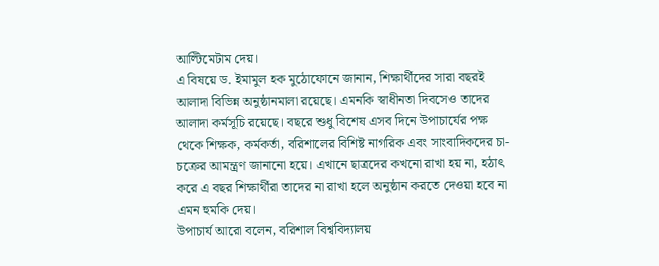আল্টিমেটাম দেয়।
এ বিষয়ে ড. ইমামুল হক মুঠোফোনে জানান, শিক্ষার্থীদের সারা বছরই আলাদা বিভিন্ন অনুষ্ঠানমালা রয়েছে। এমনকি স্বাধীনতা দিবসেও তাদের আলাদা কর্মসূচি রয়েছে। বছরে শুধু বিশেষ এসব দিনে উপাচার্যের পক্ষ থেকে শিক্ষক, কর্মকর্তা, বরিশালের বিশিষ্ট নাগরিক এবং সাংবাদিকদের চা-চক্রের আমন্ত্রণ জানানো হয়ে। এখানে ছাত্রদের কখনো রাখা হয় না, হঠাৎ করে এ বছর শিক্ষার্থীরা তাদের না রাখা হলে অনুষ্ঠান করতে দেওয়া হবে না এমন হুমকি দেয়।
উপাচার্য আরো বলেন, বরিশাল বিশ্ববিদ্যালয়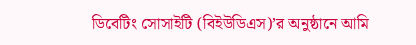ডিবেটিং সোসাইটি (বিইউডিএস)’র অনুষ্ঠানে আমি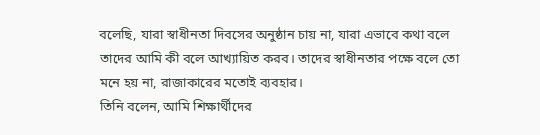বলেছি, যারা স্বাধীনতা দিবসের অনুষ্ঠান চায় না, যারা এভাবে কথা বলে তাদের আমি কী বলে আখ্যায়িত করব। তাদের স্বাধীনতার পক্ষে বলে তো মনে হয় না, রাজাকারের মতোই ব্যবহার।
তিনি বলেন, আমি শিক্ষার্থীদের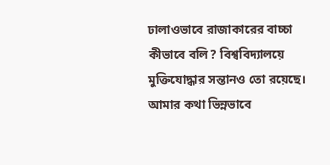ঢালাওভাবে রাজাকারের বাচ্চা কীভাবে বলি? বিশ্ববিদ্যালয়ে মুক্তিযোদ্ধার সন্তানও তো রয়েছে। আমার কথা ভিন্নভাবে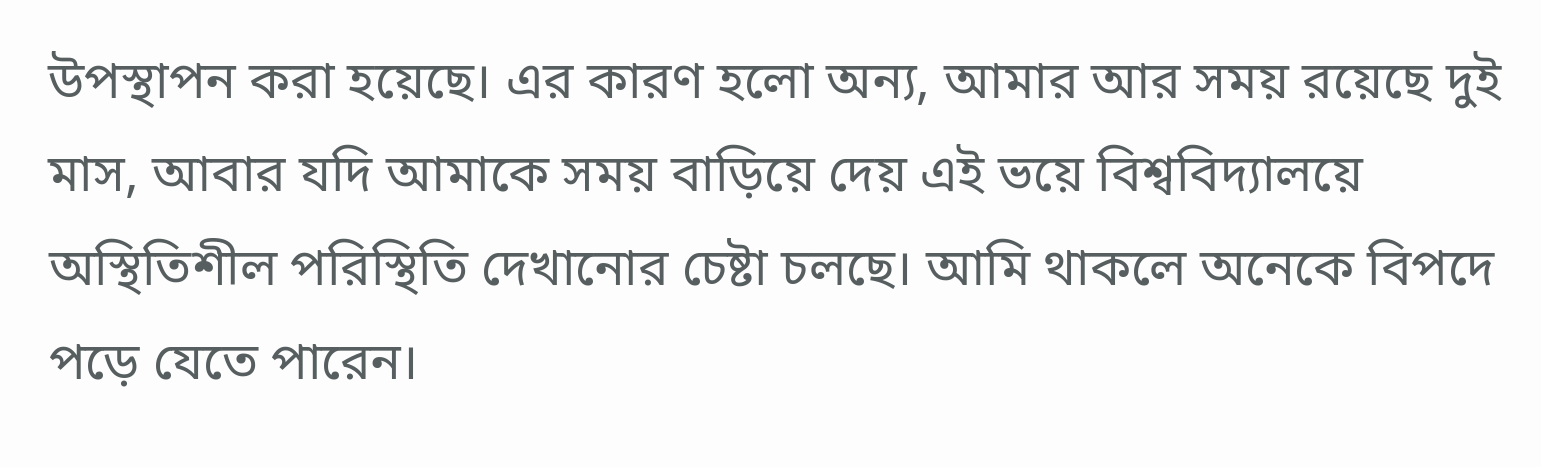উপস্থাপন করা হয়েছে। এর কারণ হলো অন্য, আমার আর সময় রয়েছে দুই মাস, আবার যদি আমাকে সময় বাড়িয়ে দেয় এই ভয়ে বিশ্ববিদ্যালয়ে অস্থিতিশীল পরিস্থিতি দেখানোর চেষ্টা চলছে। আমি থাকলে অনেকে বিপদে পড়ে যেতে পারেন।